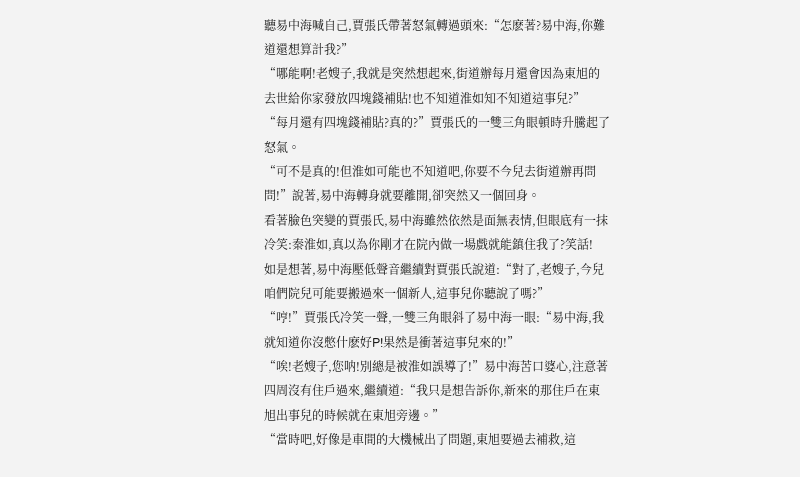聽易中海喊自己,賈張氏帶著怒氣轉過頭來:“怎麽著?易中海,你難道還想算計我?”
“哪能啊!老嫂子,我就是突然想起來,街道辦每月還會因為東旭的去世給你家發放四塊錢補貼!也不知道淮如知不知道這事兒?”
“每月還有四塊錢補貼?真的?”賈張氏的一雙三角眼頓時升騰起了怒氣。
“可不是真的!但淮如可能也不知道吧,你要不今兒去街道辦再問問!”說著,易中海轉身就要離開,卻突然又一個回身。
看著臉色突變的賈張氏,易中海雖然依然是面無表情,但眼底有一抹冷笑:秦淮如,真以為你剛才在院內做一場戲就能鎮住我了?笑話!
如是想著,易中海壓低聲音繼續對賈張氏說道:“對了,老嫂子,今兒咱們院兒可能要搬過來一個新人,這事兒你聽說了嗎?”
“哼!”賈張氏冷笑一聲,一雙三角眼斜了易中海一眼:“易中海,我就知道你沒憋什麽好P!果然是衝著這事兒來的!”
“唉!老嫂子,您呐!別總是被淮如誤導了!”易中海苦口婆心,注意著四周沒有住戶過來,繼續道:“我只是想告訴你,新來的那住戶在東旭出事兒的時候就在東旭旁邊。”
“當時吧,好像是車間的大機械出了問題,東旭要過去補救,這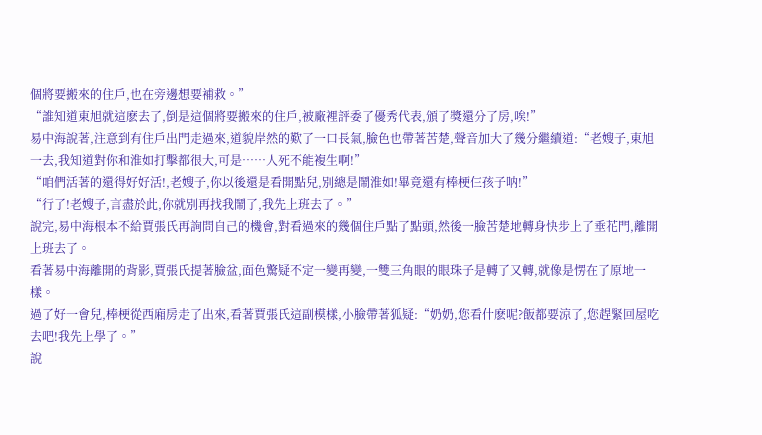個將要搬來的住戶,也在旁邊想要補救。”
“誰知道東旭就這麽去了,倒是這個將要搬來的住戶,被廠裡評委了優秀代表,頒了獎還分了房,唉!”
易中海說著,注意到有住戶出門走過來,道貌岸然的歎了一口長氣,臉色也帶著苦楚,聲音加大了幾分繼續道:“老嫂子,東旭一去,我知道對你和淮如打擊都很大,可是……人死不能複生啊!”
“咱們活著的還得好好活!,老嫂子,你以後還是看開點兒,別總是鬧淮如!畢竟還有棒梗仨孩子呐!”
“行了!老嫂子,言盡於此,你就別再找我鬧了,我先上班去了。”
說完,易中海根本不給賈張氏再詢問自己的機會,對看過來的幾個住戶點了點頭,然後一臉苦楚地轉身快步上了垂花門,離開上班去了。
看著易中海離開的背影,賈張氏提著臉盆,面色驚疑不定一變再變,一雙三角眼的眼珠子是轉了又轉,就像是愣在了原地一樣。
過了好一會兒,棒梗從西廂房走了出來,看著賈張氏這副模樣,小臉帶著狐疑:“奶奶,您看什麽呢?飯都要涼了,您趕緊回屋吃去吧!我先上學了。”
說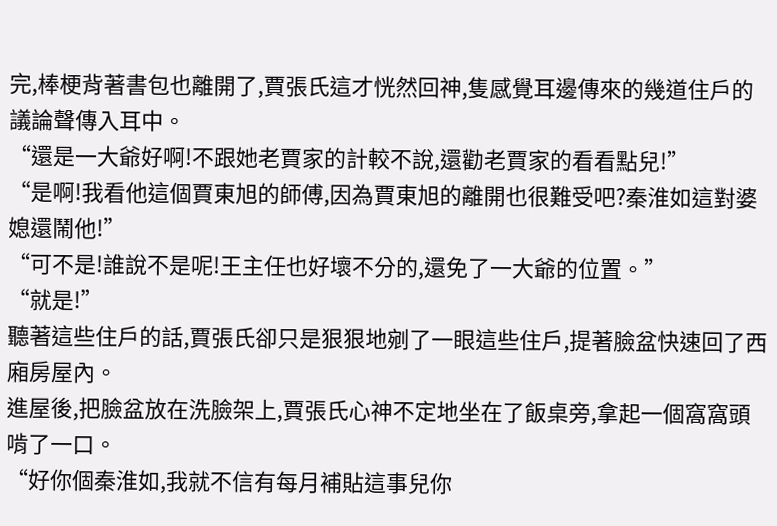完,棒梗背著書包也離開了,賈張氏這才恍然回神,隻感覺耳邊傳來的幾道住戶的議論聲傳入耳中。
“還是一大爺好啊!不跟她老賈家的計較不說,還勸老賈家的看看點兒!”
“是啊!我看他這個賈東旭的師傅,因為賈東旭的離開也很難受吧?秦淮如這對婆媳還鬧他!”
“可不是!誰說不是呢!王主任也好壞不分的,還免了一大爺的位置。”
“就是!”
聽著這些住戶的話,賈張氏卻只是狠狠地剜了一眼這些住戶,提著臉盆快速回了西廂房屋內。
進屋後,把臉盆放在洗臉架上,賈張氏心神不定地坐在了飯桌旁,拿起一個窩窩頭啃了一口。
“好你個秦淮如,我就不信有每月補貼這事兒你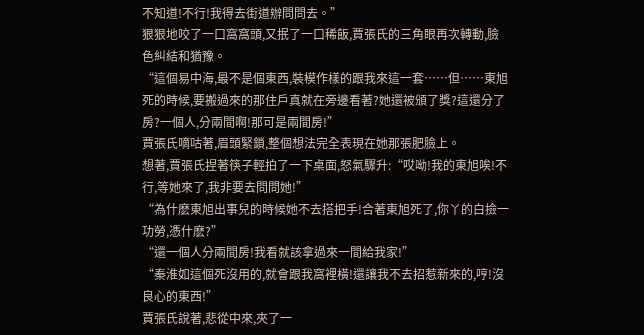不知道!不行!我得去街道辦問問去。”
狠狠地咬了一口窩窩頭,又抿了一口稀飯,賈張氏的三角眼再次轉動,臉色糾結和猶豫。
“這個易中海,最不是個東西,裝模作樣的跟我來這一套……但……東旭死的時候,要搬過來的那住戶真就在旁邊看著?她還被頒了獎?這還分了房?一個人,分兩間啊!那可是兩間房!”
賈張氏嘀咕著,眉頭緊鎖,整個想法完全表現在她那張肥臉上。
想著,賈張氏捏著筷子輕拍了一下桌面,怒氣驟升:“哎呦!我的東旭唉!不行,等她來了,我非要去問問她!”
“為什麽東旭出事兒的時候她不去搭把手!合著東旭死了,你丫的白撿一功勞,憑什麽?”
“還一個人分兩間房!我看就該拿過來一間給我家!”
“秦淮如這個死沒用的,就會跟我窩裡橫!還讓我不去招惹新來的,哼!沒良心的東西!”
賈張氏說著,悲從中來,夾了一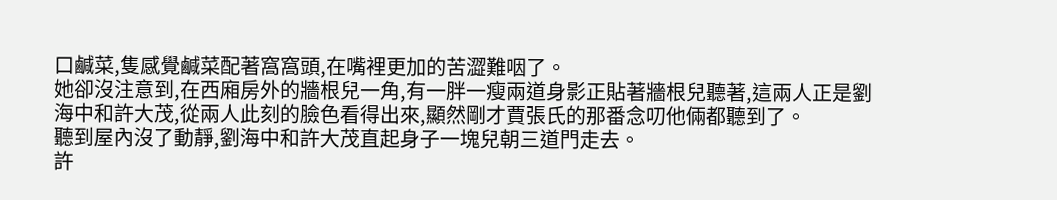口鹹菜,隻感覺鹹菜配著窩窩頭,在嘴裡更加的苦澀難咽了。
她卻沒注意到,在西廂房外的牆根兒一角,有一胖一瘦兩道身影正貼著牆根兒聽著,這兩人正是劉海中和許大茂,從兩人此刻的臉色看得出來,顯然剛才賈張氏的那番念叨他倆都聽到了。
聽到屋內沒了動靜,劉海中和許大茂直起身子一塊兒朝三道門走去。
許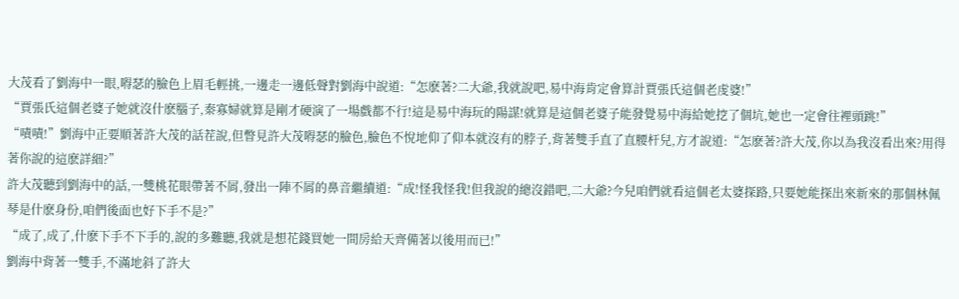大茂看了劉海中一眼,嘚瑟的臉色上眉毛輕挑,一邊走一邊低聲對劉海中說道:“怎麽著?二大爺,我就說吧,易中海肯定會算計賈張氏這個老虔婆!”
“賈張氏這個老婆子她就沒什麽腦子,秦寡婦就算是剛才硬演了一場戲都不行!這是易中海玩的陽謀!就算是這個老婆子能發覺易中海給她挖了個坑,她也一定會往裡頭跳!”
“嘖嘖!”劉海中正要順著許大茂的話茬說,但瞥見許大茂嘚瑟的臉色,臉色不悅地仰了仰本就沒有的脖子,背著雙手直了直腰杆兒,方才說道:“怎麽著?許大茂,你以為我沒看出來?用得著你說的這麽詳細?”
許大茂聽到劉海中的話,一雙桃花眼帶著不屑,發出一陣不屑的鼻音繼續道:“成!怪我怪我!但我說的總沒錯吧,二大爺?今兒咱們就看這個老太婆探路,只要她能探出來新來的那個林佩琴是什麽身份,咱們後面也好下手不是?”
“成了,成了,什麽下手不下手的,說的多難聽,我就是想花錢買她一間房給天齊備著以後用而已!”
劉海中背著一雙手,不滿地斜了許大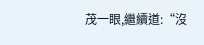茂一眼,繼續道:“沒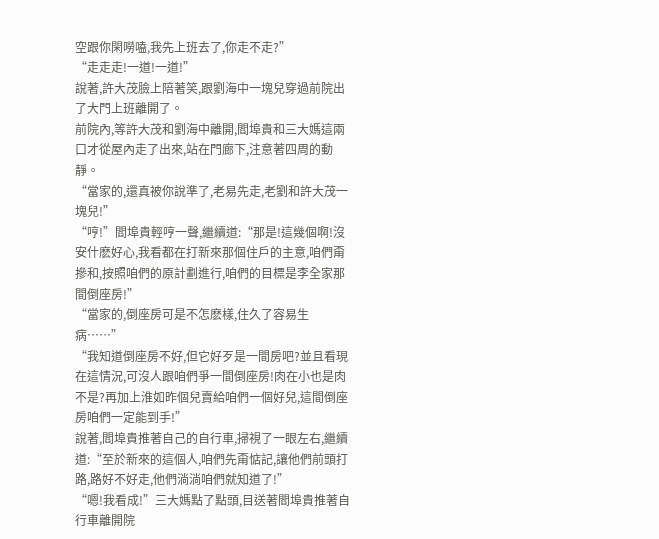空跟你閑嘮嗑,我先上班去了,你走不走?”
“走走走!一道!一道!”
說著,許大茂臉上陪著笑,跟劉海中一塊兒穿過前院出了大門上班離開了。
前院內,等許大茂和劉海中離開,閻埠貴和三大媽這兩口才從屋內走了出來,站在門廊下,注意著四周的動靜。
“當家的,還真被你說準了,老易先走,老劉和許大茂一塊兒!”
“哼!”閻埠貴輕哼一聲,繼續道:“那是!這幾個啊!沒安什麽好心,我看都在打新來那個住戶的主意,咱們甭摻和,按照咱們的原計劃進行,咱們的目標是李全家那間倒座房!”
“當家的,倒座房可是不怎麽樣,住久了容易生病……”
“我知道倒座房不好,但它好歹是一間房吧?並且看現在這情況,可沒人跟咱們爭一間倒座房!肉在小也是肉不是?再加上淮如昨個兒賣給咱們一個好兒,這間倒座房咱們一定能到手!”
說著,閻埠貴推著自己的自行車,掃視了一眼左右,繼續道:“至於新來的這個人,咱們先甭惦記,讓他們前頭打路,路好不好走,他們淌淌咱們就知道了!”
“嗯!我看成!”三大媽點了點頭,目送著閻埠貴推著自行車離開院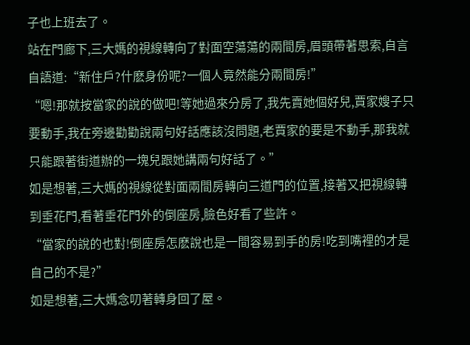子也上班去了。
站在門廊下,三大媽的視線轉向了對面空蕩蕩的兩間房,眉頭帶著思索,自言自語道:“新住戶?什麽身份呢?一個人竟然能分兩間房!”
“嗯!那就按當家的說的做吧!等她過來分房了,我先賣她個好兒,賈家嫂子只要動手,我在旁邊勸勸說兩句好話應該沒問題,老賈家的要是不動手,那我就只能跟著街道辦的一塊兒跟她講兩句好話了。”
如是想著,三大媽的視線從對面兩間房轉向三道門的位置,接著又把視線轉到垂花門,看著垂花門外的倒座房,臉色好看了些許。
“當家的說的也對!倒座房怎麽說也是一間容易到手的房!吃到嘴裡的才是自己的不是?”
如是想著,三大媽念叨著轉身回了屋。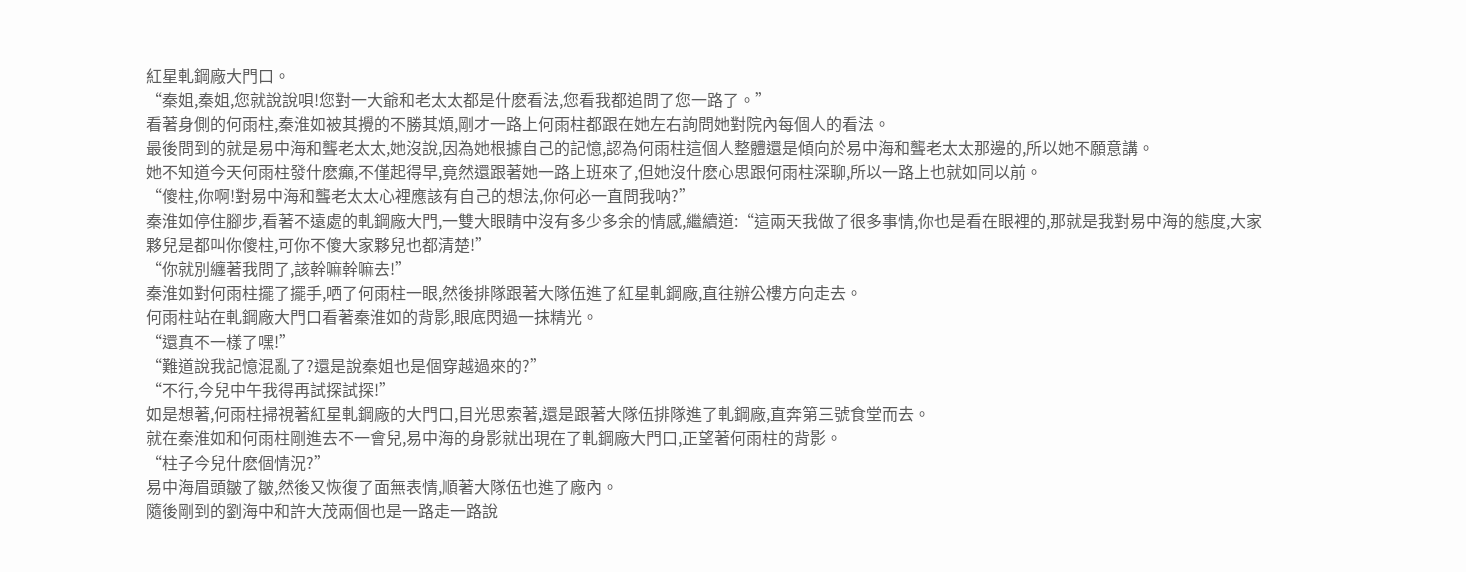紅星軋鋼廠大門口。
“秦姐,秦姐,您就說說唄!您對一大爺和老太太都是什麽看法,您看我都追問了您一路了。”
看著身側的何雨柱,秦淮如被其攪的不勝其煩,剛才一路上何雨柱都跟在她左右詢問她對院內每個人的看法。
最後問到的就是易中海和聾老太太,她沒說,因為她根據自己的記憶,認為何雨柱這個人整體還是傾向於易中海和聾老太太那邊的,所以她不願意講。
她不知道今天何雨柱發什麽癲,不僅起得早,竟然還跟著她一路上班來了,但她沒什麽心思跟何雨柱深聊,所以一路上也就如同以前。
“傻柱,你啊!對易中海和聾老太太心裡應該有自己的想法,你何必一直問我呐?”
秦淮如停住腳步,看著不遠處的軋鋼廠大門,一雙大眼睛中沒有多少多余的情感,繼續道:“這兩天我做了很多事情,你也是看在眼裡的,那就是我對易中海的態度,大家夥兒是都叫你傻柱,可你不傻大家夥兒也都清楚!”
“你就別纏著我問了,該幹嘛幹嘛去!”
秦淮如對何雨柱擺了擺手,哂了何雨柱一眼,然後排隊跟著大隊伍進了紅星軋鋼廠,直往辦公樓方向走去。
何雨柱站在軋鋼廠大門口看著秦淮如的背影,眼底閃過一抹精光。
“還真不一樣了嘿!”
“難道說我記憶混亂了?還是說秦姐也是個穿越過來的?”
“不行,今兒中午我得再試探試探!”
如是想著,何雨柱掃視著紅星軋鋼廠的大門口,目光思索著,還是跟著大隊伍排隊進了軋鋼廠,直奔第三號食堂而去。
就在秦淮如和何雨柱剛進去不一會兒,易中海的身影就出現在了軋鋼廠大門口,正望著何雨柱的背影。
“柱子今兒什麽個情況?”
易中海眉頭皺了皺,然後又恢復了面無表情,順著大隊伍也進了廠內。
隨後剛到的劉海中和許大茂兩個也是一路走一路說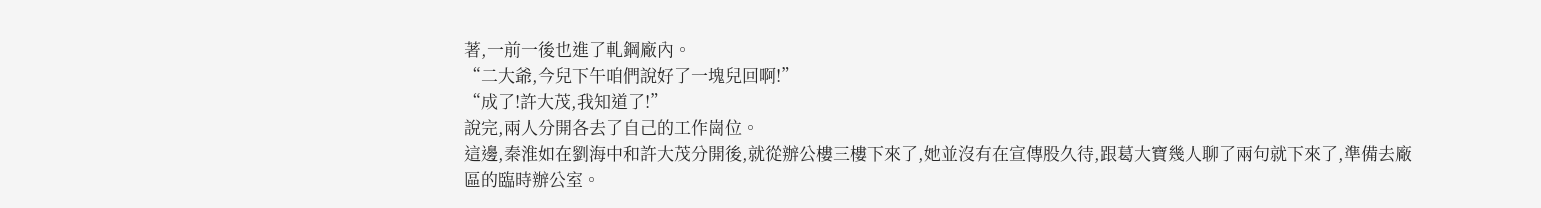著,一前一後也進了軋鋼廠內。
“二大爺,今兒下午咱們說好了一塊兒回啊!”
“成了!許大茂,我知道了!”
說完,兩人分開各去了自己的工作崗位。
這邊,秦淮如在劉海中和許大茂分開後,就從辦公樓三樓下來了,她並沒有在宣傳股久待,跟葛大寶幾人聊了兩句就下來了,準備去廠區的臨時辦公室。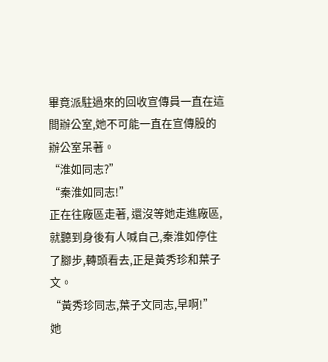畢竟派駐過來的回收宣傳員一直在這間辦公室,她不可能一直在宣傳股的辦公室呆著。
“淮如同志?”
“秦淮如同志!”
正在往廠區走著, 還沒等她走進廠區,就聽到身後有人喊自己,秦淮如停住了腳步,轉頭看去,正是黃秀珍和葉子文。
“黃秀珍同志,葉子文同志,早啊!”
她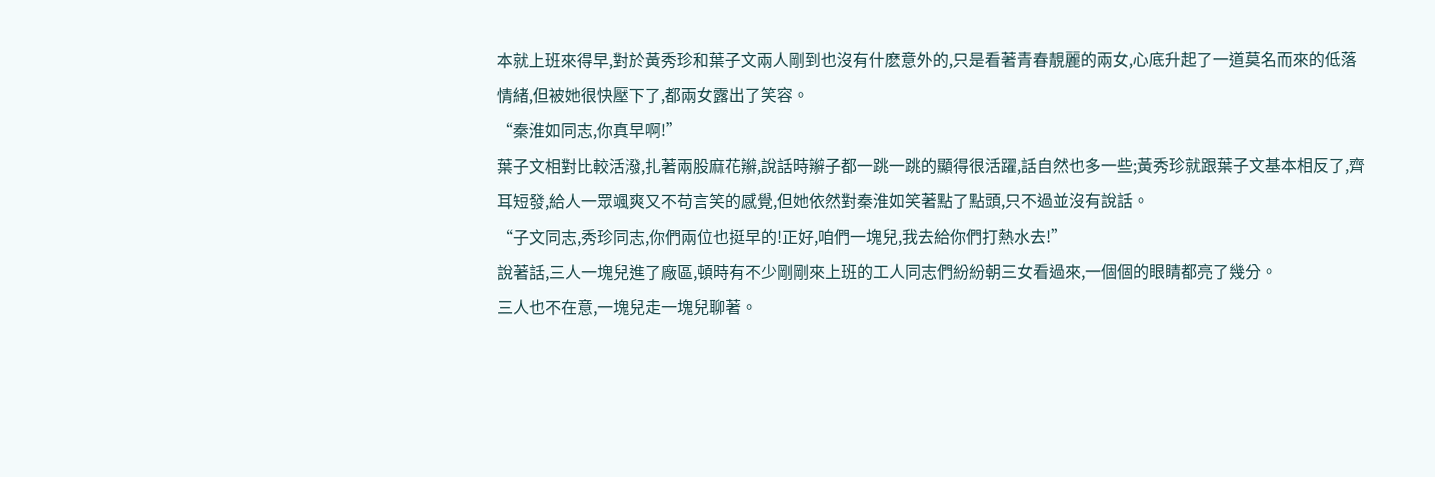本就上班來得早,對於黃秀珍和葉子文兩人剛到也沒有什麽意外的,只是看著青春靚麗的兩女,心底升起了一道莫名而來的低落情緒,但被她很快壓下了,都兩女露出了笑容。
“秦淮如同志,你真早啊!”
葉子文相對比較活潑,扎著兩股麻花辮,說話時辮子都一跳一跳的顯得很活躍,話自然也多一些;黃秀珍就跟葉子文基本相反了,齊耳短發,給人一眾颯爽又不苟言笑的感覺,但她依然對秦淮如笑著點了點頭,只不過並沒有說話。
“子文同志,秀珍同志,你們兩位也挺早的!正好,咱們一塊兒,我去給你們打熱水去!”
說著話,三人一塊兒進了廠區,頓時有不少剛剛來上班的工人同志們紛紛朝三女看過來,一個個的眼睛都亮了幾分。
三人也不在意,一塊兒走一塊兒聊著。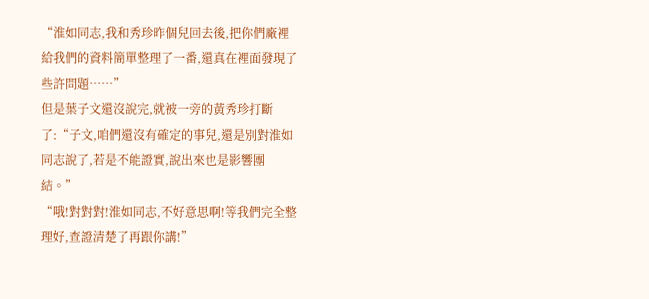“淮如同志,我和秀珍昨個兒回去後,把你們廠裡給我們的資料簡單整理了一番,還真在裡面發現了些許問題……”
但是葉子文還沒說完,就被一旁的黃秀珍打斷了:“子文,咱們還沒有確定的事兒,還是別對淮如同志說了,若是不能證實,說出來也是影響團結。”
“哦!對對對!淮如同志,不好意思啊!等我們完全整理好,查證清楚了再跟你講!”